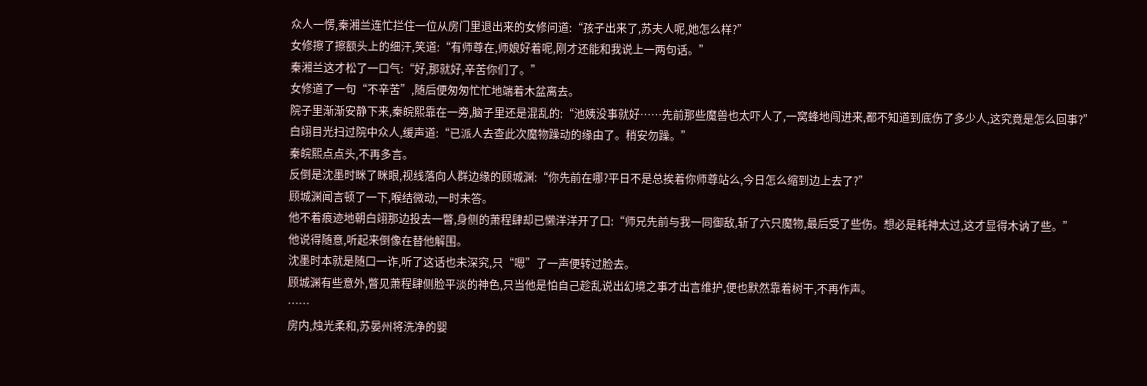众人一愣,秦湘兰连忙拦住一位从房门里退出来的女修问道:“孩子出来了,苏夫人呢,她怎么样?”
女修擦了擦额头上的细汗,笑道:“有师尊在,师娘好着呢,刚才还能和我说上一两句话。”
秦湘兰这才松了一口气:“好,那就好,辛苦你们了。”
女修道了一句“不辛苦”,随后便匆匆忙忙地端着木盆离去。
院子里渐渐安静下来,秦皖熙靠在一旁,脑子里还是混乱的:“池姨没事就好……先前那些魔兽也太吓人了,一窝蜂地闯进来,都不知道到底伤了多少人,这究竟是怎么回事?”
白翊目光扫过院中众人,缓声道:“已派人去查此次魔物躁动的缘由了。稍安勿躁。”
秦皖熙点点头,不再多言。
反倒是沈墨时眯了眯眼,视线落向人群边缘的顾城渊:“你先前在哪?平日不是总挨着你师尊站么,今日怎么缩到边上去了?”
顾城渊闻言顿了一下,喉结微动,一时未答。
他不着痕迹地朝白翊那边投去一瞥,身侧的萧程肆却已懒洋洋开了口:“师兄先前与我一同御敌,斩了六只魔物,最后受了些伤。想必是耗神太过,这才显得木讷了些。”
他说得随意,听起来倒像在替他解围。
沈墨时本就是随口一诈,听了这话也未深究,只“嗯”了一声便转过脸去。
顾城渊有些意外,瞥见萧程肆侧脸平淡的神色,只当他是怕自己趁乱说出幻境之事才出言维护,便也默然靠着树干,不再作声。
……
房内,烛光柔和,苏晏州将洗净的婴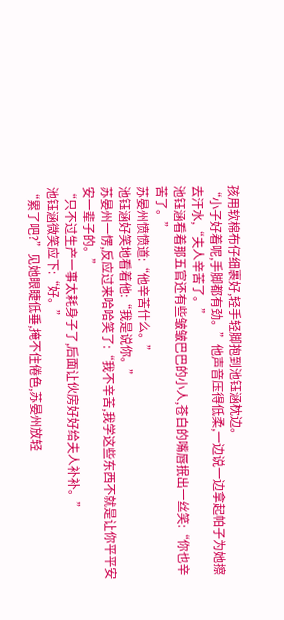孩用软棉布仔细裹好,轻手轻脚抱到池钰涵枕边。
“小子好着呢,手脚都有劲。”他声音压得低柔,一边说一边拿起帕子为她擦去汗水,“夫人辛苦了。”
池钰涵看着那五官还有些皱皱巴巴的小人,苍白的嘴唇抿出一丝笑:“你也辛苦了。”
苏晏州愤愤道:“他辛苦什么。”
池钰涵好笑地看着他:“我是说你。”
苏晏州一愣,反应过来哈哈笑了:“我不辛苦,我学这些东西不就是让你平平安安一辈子的。”
“只不过生产一事太耗身子了,后面让伙房好好给夫人补补。”
池钰涵微笑应下:“好。”
“累了吧?”见她眼睫低垂,掩不住倦色,苏晏州放轻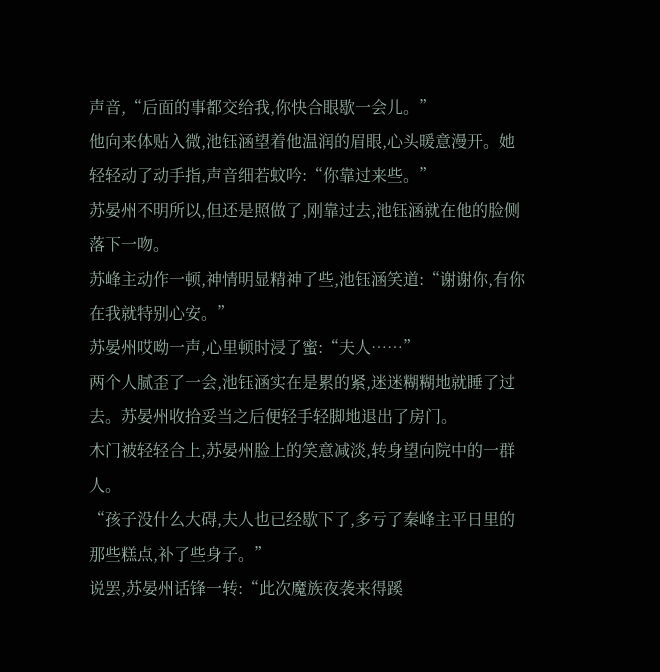声音,“后面的事都交给我,你快合眼歇一会儿。”
他向来体贴入微,池钰涵望着他温润的眉眼,心头暖意漫开。她轻轻动了动手指,声音细若蚊吟:“你靠过来些。”
苏晏州不明所以,但还是照做了,刚靠过去,池钰涵就在他的脸侧落下一吻。
苏峰主动作一顿,神情明显精神了些,池钰涵笑道:“谢谢你,有你在我就特别心安。”
苏晏州哎呦一声,心里顿时浸了蜜:“夫人……”
两个人腻歪了一会,池钰涵实在是累的紧,迷迷糊糊地就睡了过去。苏晏州收拾妥当之后便轻手轻脚地退出了房门。
木门被轻轻合上,苏晏州脸上的笑意减淡,转身望向院中的一群人。
“孩子没什么大碍,夫人也已经歇下了,多亏了秦峰主平日里的那些糕点,补了些身子。”
说罢,苏晏州话锋一转:“此次魔族夜袭来得蹊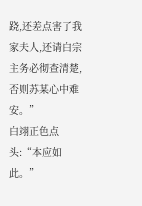跷,还差点害了我家夫人,还请白宗主务必彻查清楚,否则苏某心中难安。”
白翊正色点头:“本应如此。”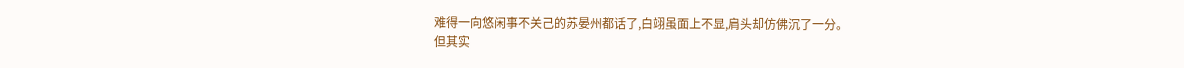难得一向悠闲事不关己的苏晏州都话了,白翊虽面上不显,肩头却仿佛沉了一分。
但其实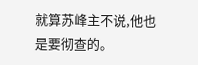就算苏峰主不说,他也是要彻查的。